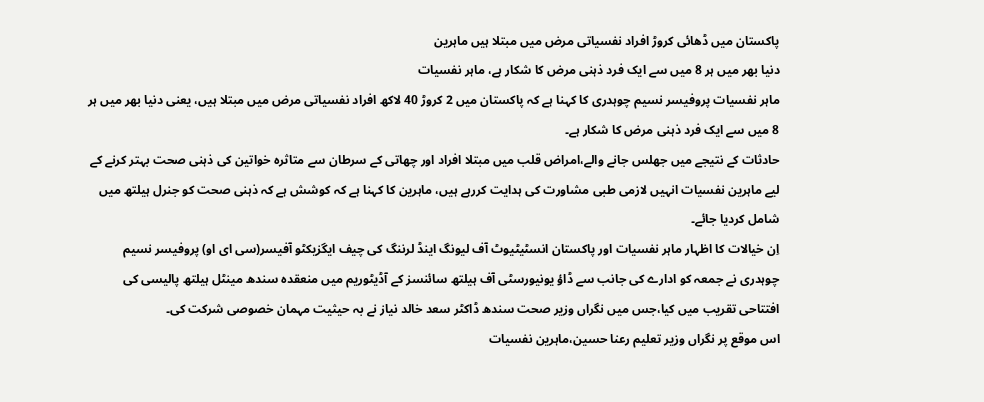پاکستان میں ڈھائی کروڑ افراد نفسیاتی مرض میں مبتلا ہیں ماہرین
دنیا بھر میں ہر 8 میں سے ایک فرد ذہنی مرض کا شکار ہے، ماہر نفسیات
ماہر نفسیات پروفیسر نسیم چوہدری کا کہنا ہے کہ پاکستان میں 2 کروڑ 40 لاکھ افراد نفسیاتی مرض میں مبتلا ہیں، یعنی دنیا بھر میں ہر 8 میں سے ایک فرد ذہنی مرض کا شکار ہے۔
حادثات کے نتیجے میں جھلس جانے والے،امراض قلب میں مبتلا افراد اور چھاتی کے سرطان سے متاثرہ خواتین کی ذہنی صحت بہتر کرنے کے لیے ماہرین نفسیات انہیں لازمی طبی مشاورت کی ہدایت کررہے ہیں، ماہرین کا کہنا ہے کہ کوشش ہے کہ ذہنی صحت کو جنرل ہیلتھ میں شامل کردیا جائے۔
اِن خیالات کا اظہار ماہر نفسیات اور پاکستان انسٹیٹیوٹ آف لیونگ اینڈ لرننگ کی چیف ایگزیکٹو آفیسر(سی ای او) پروفیسر نسیم چوہدری نے جمعہ کو ادارے کی جانب سے ڈاؤ یونیورسٹی آف ہیلتھ سائنسز کے آڈیٹوریم میں منعقدہ سندھ مینٹل ہیلتھ پالیسی کی افتتاحی تقریب میں کیا،جس میں نگراں وزیر صحت سندھ ڈاکٹر سعد خالد نیاز نے بہ حیثیت مہمان خصوصی شرکت کی۔
اس موقع پر نگراں وزیر تعلیم رعنا حسین،ماہرین نفسیات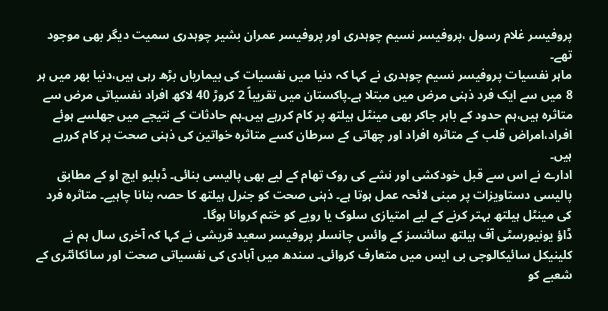پروفیسر غلام رسول ،پروفیسر نسیم چوہدری اور پروفیسر عمران بشیر چوہدری سمیت دیگر بھی موجود تھے۔
ماہر نفسیات پروفیسر نسیم چوہدری نے کہا کہ دنیا میں نفسیات کی بیماریاں بڑھ رہی ہیں،دنیا بھر میں ہر 8 میں سے ایک فرد ذہنی مرض میں مبتلا ہے۔پاکستان میں تقریباً 2 کروڑ 40 لاکھ افراد نفسیاتی مرض سے متاثرہ ہیں،ہم حدود کے باہر جاکر بھی مینٹل ہیلتھ پر کام کررہے ہیں۔ہم حادثات کے نتیجے میں جھلسے ہوئے افراد،امراض قلب کے متاثرہ افراد اور چھاتی کے سرطان کسے متاثرہ خواتین کی ذہنی صحت پر کام کررہے ہیں۔
ادارے نے اس سے قبل خودکشی اور نشے کی روک تھام کے لیے بھی پالیسی بنائی۔ ڈبلیو ایچ او کے مطابق پالیسی دستاویزات پر مبنی لائحہ عمل ہوتا ہے۔ ذہنی صحت کو جنرل ہیلتھ کا حصہ بنانا چاہیے۔ متاثرہ فرد کی مینٹل ہیلتھ بہتر کرنے کے لیے امتیازی سلوک یا رویے کو ختم کروانا ہوگا۔
ڈاؤ یونیورسٹی آف ہیلتھ سائنسز کے وائس چانسلر پروفیسر سعید قریشی نے کہا کہ آخری سال ہم نے کلینیکل سائیکالوجی بی ایس میں متعارف کروائی۔ سندھ میں آبادی کی نفسیاتی صحت اور سائکائٹری کے شعبے کو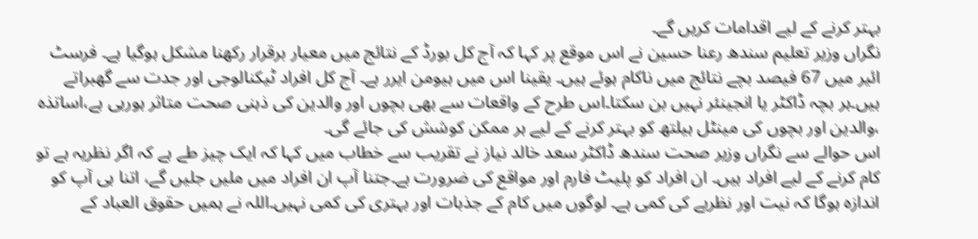بہتر کرنے کے لیے اقدامات کریں گے۔
نگراں وزیر تعلیم سندھ رعنا حسین نے اس موقع پر کہا کہ آج کل بورڈ کے نتائج میں معیار برقرار رکھنا مشکل ہوگیا ہے۔ فرسٹ ائیر میں 67 فیصد بچے نتائج میں ناکام ہوئے ہیں۔ یقینا اس میں ہیومن ایرر ہے۔ آج کل افراد ٹیکنالوجی اور جدت سے گھبراتے ہیں۔ہر بچہ ڈاکٹر یا انجینئر نہیں بن سکتا۔اس طرح کے واقعات سے بھی بچوں اور والدین کی ذہنی صحت متاثر ہورہی ہے،اساتذہ ،والدین اور بچوں کی مینٹل ہیلتھ کو بہتر کرنے کے لیے ہر ممکن کوشش کی جائے گی۔
اس حوالے سے نگراں وزیر صحت سندھ ڈاکٹر سعد خالد نیاز نے تقریب سے خطاب میں کہا کہ ایک چیز طے ہے کہ اگر نظریہ ہے تو کام کرنے کے لیے افراد ہیں۔ ان افراد کو پلیٹ فارم اور مواقع کی ضرورت ہے۔جتنا آپ ان افراد میں ملیں جلیں گے، اتنا ہی آپ کو اندازہ ہوگا کہ نیت اور نظریے کی کمی ہے۔ لوگوں میں کام کے جذبات اور بہتری کی کمی نہیں۔اللہ نے ہمیں حقوق العباد کے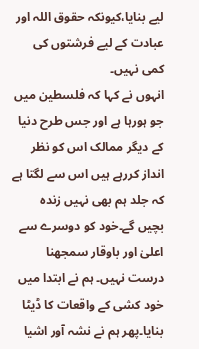لیے بنایا،کیونکہ حقوق اللہ اور عبادت کے لیے فرشتوں کی کمی نہیں۔
انہوں نے کہا کہ فلسطین میں جو ہورہا ہے اور جس طرح دنیا کے دیگر ممالک اس کو نظر انداز کررہے ہیں اس سے لگتا ہے کہ جلد ہم بھی نہیں زندہ بچیں گے۔خود کو دوسرے سے اعلیٰ اور باوقار سمجھنا درست نہیں۔ ہم نے ابتدا میں خود کشی کے واقعات کا ڈیٹا بنایا۔پھر ہم نے نشہ آور اشیا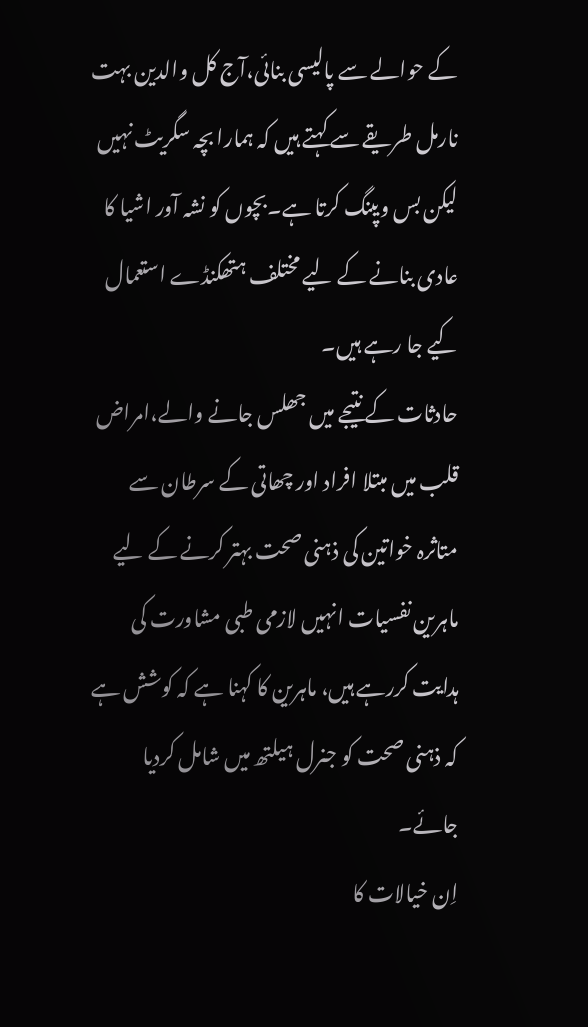کے حوالے سے پالیسی بنائی،آج کل والدین بہت نارمل طریقے سے کہتے ہیں کہ ہمارا بچہ سگریٹ نہیں لیکن بس ویپنگ کرتا ہے۔بچوں کو نشہ آور اشیا کا عادی بنانے کے لیے مختلف ہتھکنڈے استعمال کیے جا رہے ہیں۔
حادثات کے نتیجے میں جھلس جانے والے،امراض قلب میں مبتلا افراد اور چھاتی کے سرطان سے متاثرہ خواتین کی ذہنی صحت بہتر کرنے کے لیے ماہرین نفسیات انہیں لازمی طبی مشاورت کی ہدایت کررہے ہیں، ماہرین کا کہنا ہے کہ کوشش ہے کہ ذہنی صحت کو جنرل ہیلتھ میں شامل کردیا جائے۔
اِن خیالات کا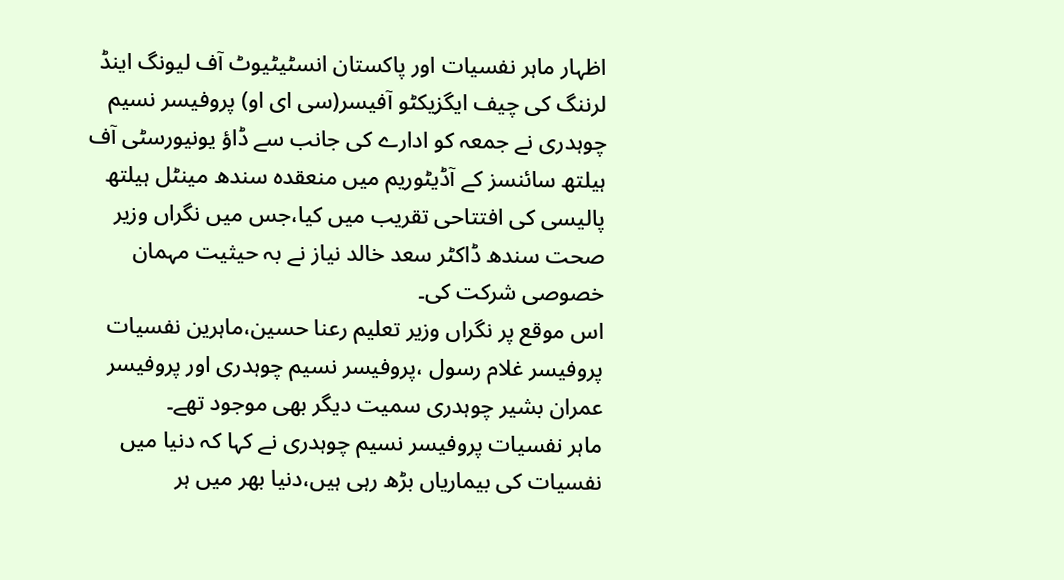اظہار ماہر نفسیات اور پاکستان انسٹیٹیوٹ آف لیونگ اینڈ لرننگ کی چیف ایگزیکٹو آفیسر(سی ای او) پروفیسر نسیم چوہدری نے جمعہ کو ادارے کی جانب سے ڈاؤ یونیورسٹی آف ہیلتھ سائنسز کے آڈیٹوریم میں منعقدہ سندھ مینٹل ہیلتھ پالیسی کی افتتاحی تقریب میں کیا،جس میں نگراں وزیر صحت سندھ ڈاکٹر سعد خالد نیاز نے بہ حیثیت مہمان خصوصی شرکت کی۔
اس موقع پر نگراں وزیر تعلیم رعنا حسین،ماہرین نفسیات پروفیسر غلام رسول ،پروفیسر نسیم چوہدری اور پروفیسر عمران بشیر چوہدری سمیت دیگر بھی موجود تھے۔
ماہر نفسیات پروفیسر نسیم چوہدری نے کہا کہ دنیا میں نفسیات کی بیماریاں بڑھ رہی ہیں،دنیا بھر میں ہر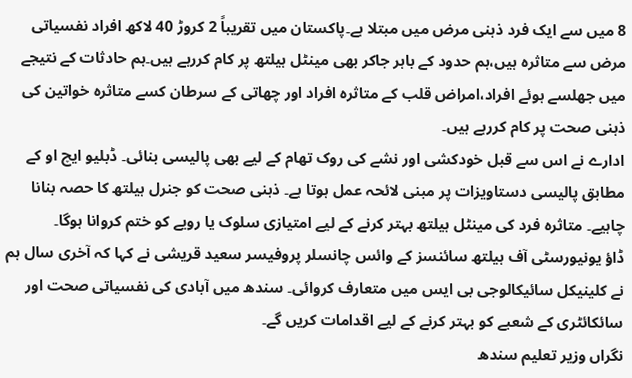8 میں سے ایک فرد ذہنی مرض میں مبتلا ہے۔پاکستان میں تقریباً 2 کروڑ 40 لاکھ افراد نفسیاتی مرض سے متاثرہ ہیں،ہم حدود کے باہر جاکر بھی مینٹل ہیلتھ پر کام کررہے ہیں۔ہم حادثات کے نتیجے میں جھلسے ہوئے افراد،امراض قلب کے متاثرہ افراد اور چھاتی کے سرطان کسے متاثرہ خواتین کی ذہنی صحت پر کام کررہے ہیں۔
ادارے نے اس سے قبل خودکشی اور نشے کی روک تھام کے لیے بھی پالیسی بنائی۔ ڈبلیو ایچ او کے مطابق پالیسی دستاویزات پر مبنی لائحہ عمل ہوتا ہے۔ ذہنی صحت کو جنرل ہیلتھ کا حصہ بنانا چاہیے۔ متاثرہ فرد کی مینٹل ہیلتھ بہتر کرنے کے لیے امتیازی سلوک یا رویے کو ختم کروانا ہوگا۔
ڈاؤ یونیورسٹی آف ہیلتھ سائنسز کے وائس چانسلر پروفیسر سعید قریشی نے کہا کہ آخری سال ہم نے کلینیکل سائیکالوجی بی ایس میں متعارف کروائی۔ سندھ میں آبادی کی نفسیاتی صحت اور سائکائٹری کے شعبے کو بہتر کرنے کے لیے اقدامات کریں گے۔
نگراں وزیر تعلیم سندھ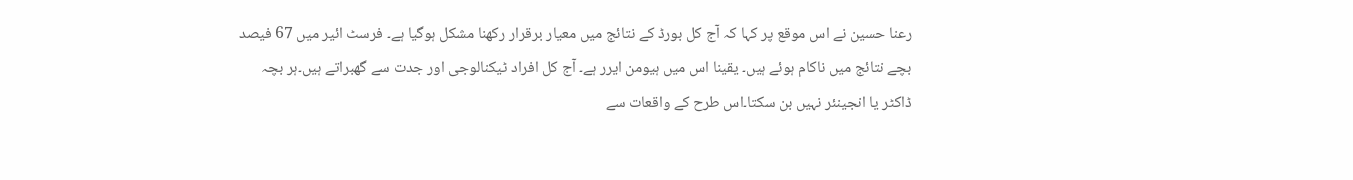رعنا حسین نے اس موقع پر کہا کہ آج کل بورڈ کے نتائج میں معیار برقرار رکھنا مشکل ہوگیا ہے۔ فرسٹ ائیر میں 67 فیصد بچے نتائج میں ناکام ہوئے ہیں۔ یقینا اس میں ہیومن ایرر ہے۔ آج کل افراد ٹیکنالوجی اور جدت سے گھبراتے ہیں۔ہر بچہ ڈاکٹر یا انجینئر نہیں بن سکتا۔اس طرح کے واقعات سے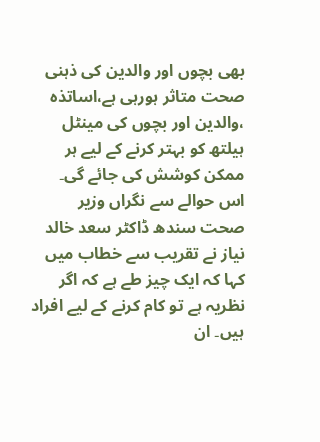بھی بچوں اور والدین کی ذہنی صحت متاثر ہورہی ہے،اساتذہ ،والدین اور بچوں کی مینٹل ہیلتھ کو بہتر کرنے کے لیے ہر ممکن کوشش کی جائے گی۔
اس حوالے سے نگراں وزیر صحت سندھ ڈاکٹر سعد خالد نیاز نے تقریب سے خطاب میں کہا کہ ایک چیز طے ہے کہ اگر نظریہ ہے تو کام کرنے کے لیے افراد ہیں۔ ان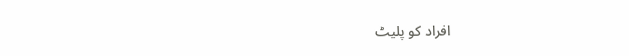افراد کو پلیٹ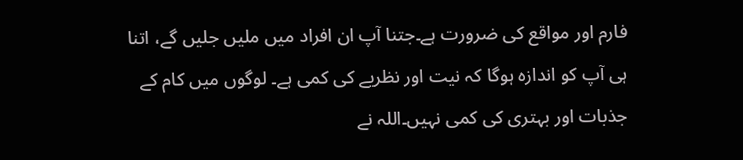فارم اور مواقع کی ضرورت ہے۔جتنا آپ ان افراد میں ملیں جلیں گے، اتنا ہی آپ کو اندازہ ہوگا کہ نیت اور نظریے کی کمی ہے۔ لوگوں میں کام کے جذبات اور بہتری کی کمی نہیں۔اللہ نے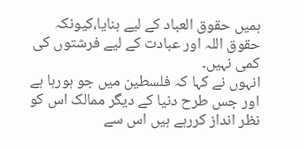ہمیں حقوق العباد کے لیے بنایا،کیونکہ حقوق اللہ اور عبادت کے لیے فرشتوں کی کمی نہیں۔
انہوں نے کہا کہ فلسطین میں جو ہورہا ہے اور جس طرح دنیا کے دیگر ممالک اس کو نظر انداز کررہے ہیں اس سے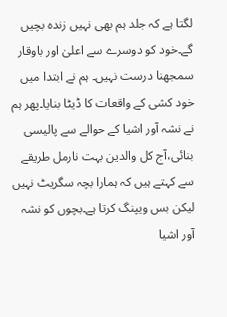لگتا ہے کہ جلد ہم بھی نہیں زندہ بچیں گے۔خود کو دوسرے سے اعلیٰ اور باوقار سمجھنا درست نہیں۔ ہم نے ابتدا میں خود کشی کے واقعات کا ڈیٹا بنایا۔پھر ہم نے نشہ آور اشیا کے حوالے سے پالیسی بنائی،آج کل والدین بہت نارمل طریقے سے کہتے ہیں کہ ہمارا بچہ سگریٹ نہیں لیکن بس ویپنگ کرتا ہے۔بچوں کو نشہ آور اشیا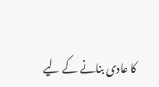کا عادی بنانے کے لیے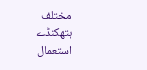مختلف ہتھکنڈے استعمال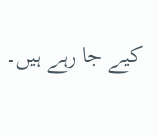کیے جا رہے ہیں۔